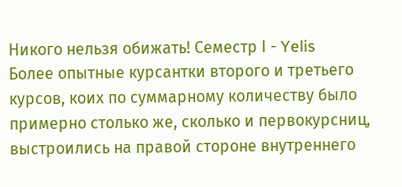Никого нельзя обижать! Семестр І - Yelis
Более опытные курсантки второго и третьего курсов, коих по суммарному количеству было примерно столько же, сколько и первокурсниц, выстроились на правой стороне внутреннего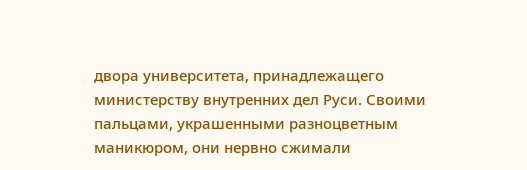двора университета, принадлежащего министерству внутренних дел Руси. Своими пальцами, украшенными разноцветным маникюром, они нервно сжимали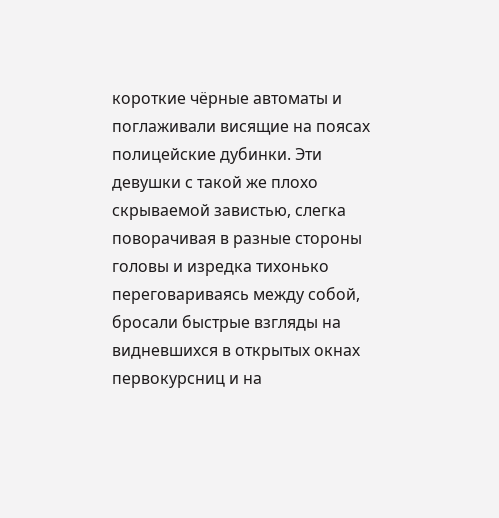короткие чёрные автоматы и поглаживали висящие на поясах полицейские дубинки. Эти девушки с такой же плохо скрываемой завистью, слегка поворачивая в разные стороны головы и изредка тихонько переговариваясь между собой, бросали быстрые взгляды на видневшихся в открытых окнах первокурсниц и на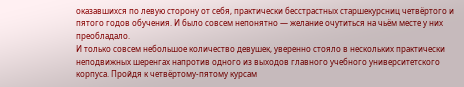оказавшихся по левую сторону от себя, практически бесстрастных старшекурсниц четвёртого и пятого годов обучения. И было совсем непонятно — желание очутиться на чьём месте у них преобладало.
И только совсем небольшое количество девушек, уверенно стояло в нескольких практически неподвижных шеренгах напротив одного из выходов главного учебного университетского корпуса. Пройдя к четвёртому-пятому курсам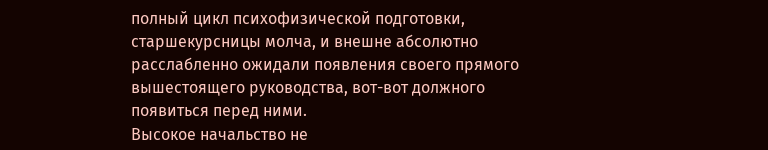полный цикл психофизической подготовки, старшекурсницы молча, и внешне абсолютно расслабленно ожидали появления своего прямого вышестоящего руководства, вот-вот должного появиться перед ними.
Высокое начальство не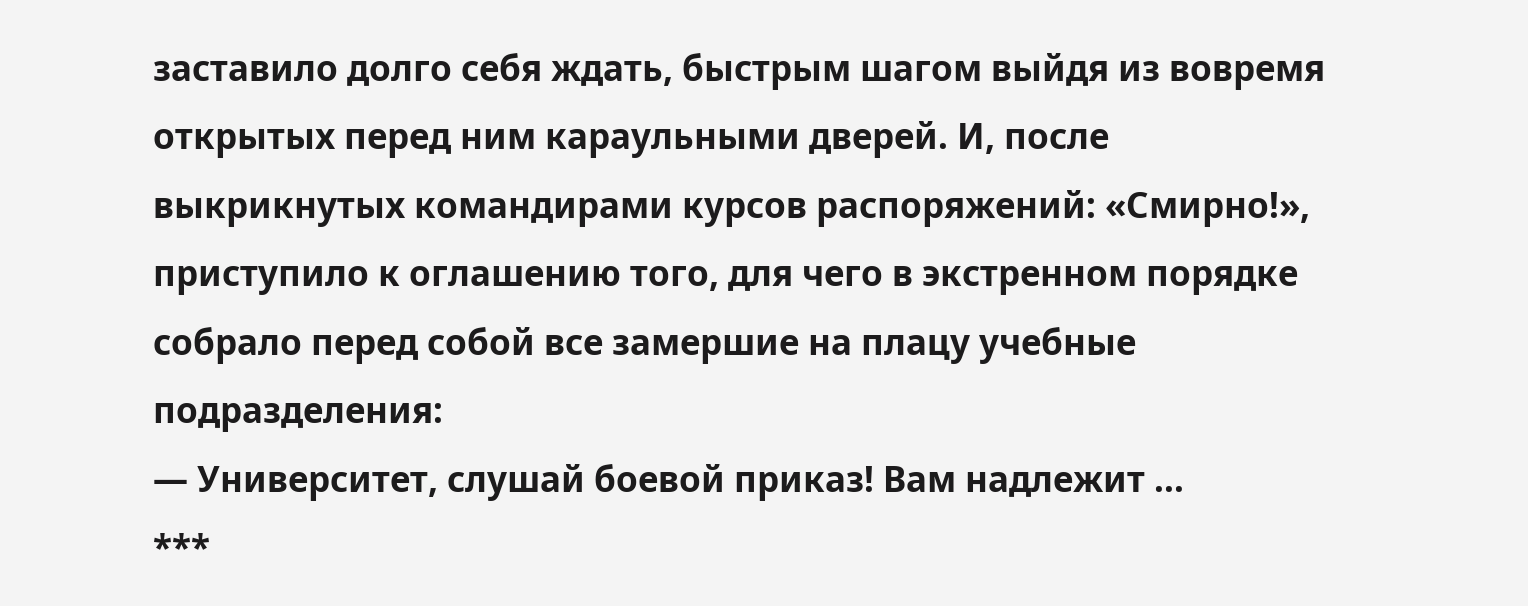заставило долго себя ждать, быстрым шагом выйдя из вовремя открытых перед ним караульными дверей. И, после выкрикнутых командирами курсов распоряжений: «Смирно!», приступило к оглашению того, для чего в экстренном порядке собрало перед собой все замершие на плацу учебные подразделения:
— Университет, слушай боевой приказ! Вам надлежит ...
***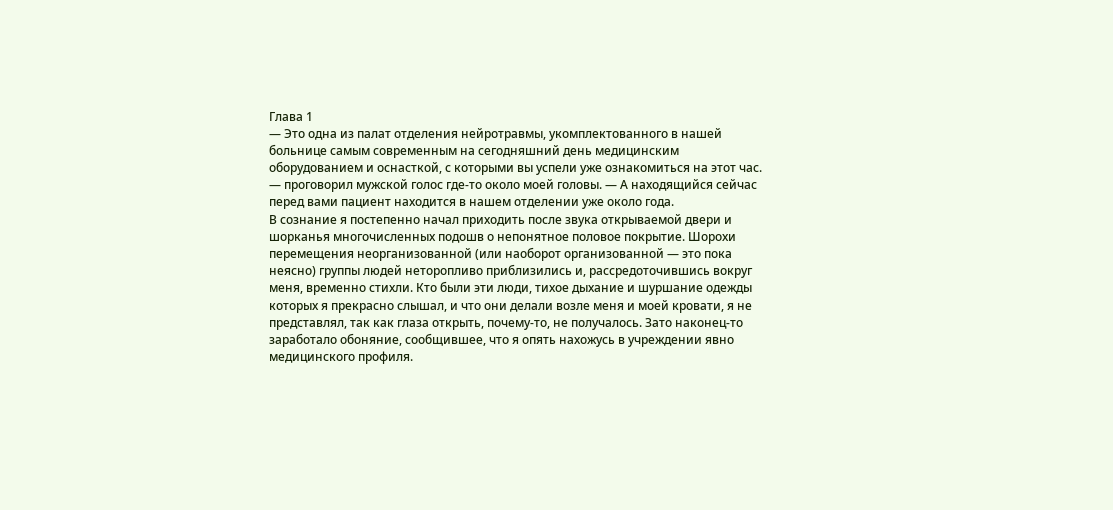Глава 1
— Это одна из палат отделения нейротравмы, укомплектованного в нашей больнице самым современным на сегодняшний день медицинским оборудованием и оснасткой, с которыми вы успели уже ознакомиться на этот час. — проговорил мужской голос где-то около моей головы. — А находящийся сейчас перед вами пациент находится в нашем отделении уже около года.
В сознание я постепенно начал приходить после звука открываемой двери и шорканья многочисленных подошв о непонятное половое покрытие. Шорохи перемещения неорганизованной (или наоборот организованной — это пока неясно) группы людей неторопливо приблизились и, рассредоточившись вокруг меня, временно стихли. Кто были эти люди, тихое дыхание и шуршание одежды которых я прекрасно слышал, и что они делали возле меня и моей кровати, я не представлял, так как глаза открыть, почему-то, не получалось. Зато наконец-то заработало обоняние, сообщившее, что я опять нахожусь в учреждении явно медицинского профиля.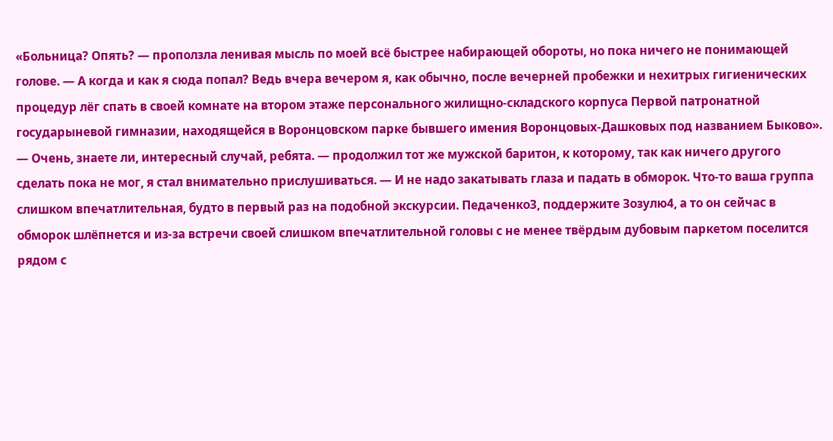«Больница? Опять? — проползла ленивая мысль по моей всё быстрее набирающей обороты, но пока ничего не понимающей голове. — А когда и как я сюда попал? Ведь вчера вечером я, как обычно, после вечерней пробежки и нехитрых гигиенических процедур лёг спать в своей комнате на втором этаже персонального жилищно-складского корпуса Первой патронатной государыневой гимназии, находящейся в Воронцовском парке бывшего имения Воронцовых-Дашковых под названием Быково».
— Очень, знаете ли, интересный случай, ребята. — продолжил тот же мужской баритон, к которому, так как ничего другого сделать пока не мог, я стал внимательно прислушиваться. — И не надо закатывать глаза и падать в обморок. Что-то ваша группа слишком впечатлительная, будто в первый раз на подобной экскурсии. Педаченко3, поддержите Зозулю4, а то он сейчас в обморок шлёпнется и из-за встречи своей слишком впечатлительной головы с не менее твёрдым дубовым паркетом поселится рядом с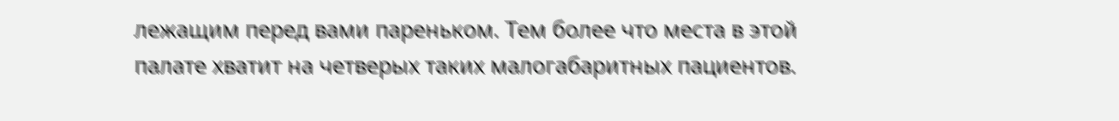лежащим перед вами пареньком. Тем более что места в этой палате хватит на четверых таких малогабаритных пациентов.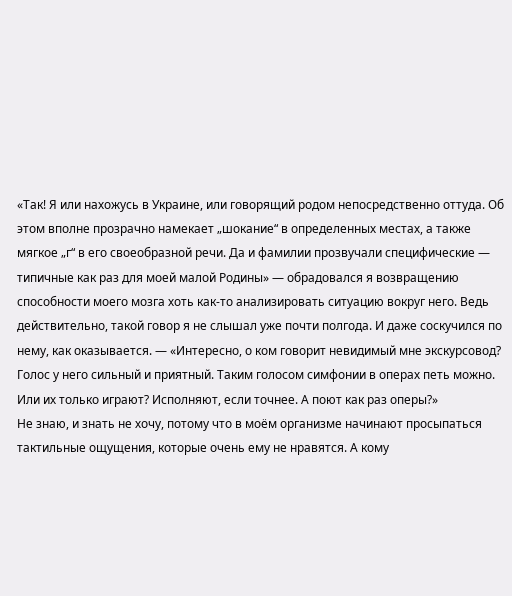«Так! Я или нахожусь в Украине, или говорящий родом непосредственно оттуда. Об этом вполне прозрачно намекает „шокание“ в определенных местах, а также мягкое „г“ в его своеобразной речи. Да и фамилии прозвучали специфические — типичные как раз для моей малой Родины» — обрадовался я возвращению способности моего мозга хоть как-то анализировать ситуацию вокруг него. Ведь действительно, такой говор я не слышал уже почти полгода. И даже соскучился по нему, как оказывается. — «Интересно, о ком говорит невидимый мне экскурсовод? Голос у него сильный и приятный. Таким голосом симфонии в операх петь можно. Или их только играют? Исполняют, если точнее. А поют как раз оперы?»
Не знаю, и знать не хочу, потому что в моём организме начинают просыпаться тактильные ощущения, которые очень ему не нравятся. А кому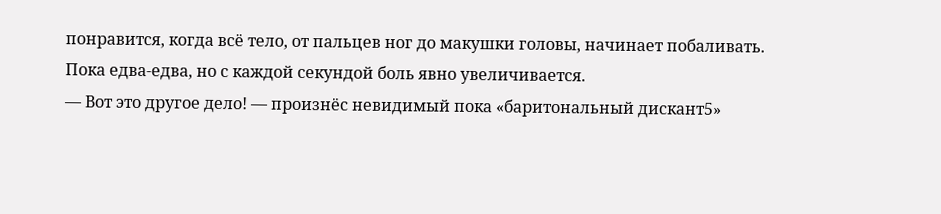понравится, когда всё тело, от пальцев ног до макушки головы, начинает побаливать. Пока едва-едва, но с каждой секундой боль явно увеличивается.
— Вот это другое дело! — произнёс невидимый пока «баритональный дискант5»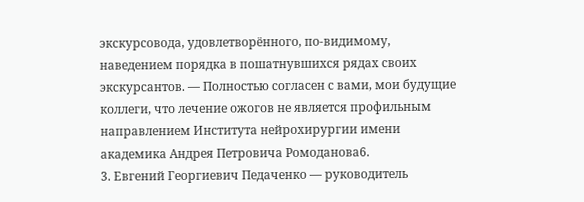экскурсовода, удовлетворённого, по-видимому, наведением порядка в пошатнувшихся рядах своих экскурсантов. — Полностью согласен с вами, мои будущие коллеги, что лечение ожогов не является профильным направлением Института нейрохирургии имени академика Андрея Петровича Ромоданова6.
3. Евгений Георгиевич Педаченко — руководитель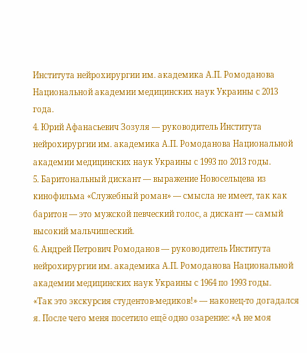Института нейрохирургии им. академика А.П. Ромоданова Национальной академии медицинских наук Украины с 2013 года.
4. Юрий Афанасьевич Зозуля — руководитель Института нейрохирургии им. академика А.П. Ромоданова Национальной академии медицинских наук Украины с 1993 по 2013 годы.
5. Баритональный дискант — выражение Новосельцева из кинофильма «Служебный роман» — смысла не имеет, так как баритон — это мужской певческий голос, а дискант — самый высокий мальчишеский.
6. Андрей Петрович Ромоданов — руководитель Института нейрохирургии им. академика А.П. Ромоданова Национальной академии медицинских наук Украины с 1964 по 1993 годы.
«Так это экскурсия студентов-медиков!» — наконец-то догадался я. После чего меня посетило ещё одно озарение: «А не моя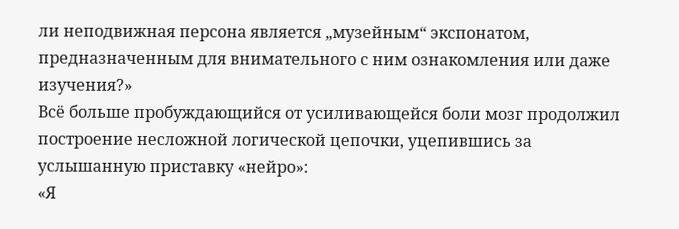ли неподвижная персона является „музейным“ экспонатом, предназначенным для внимательного с ним ознакомления или даже изучения?»
Всё больше пробуждающийся от усиливающейся боли мозг продолжил построение несложной логической цепочки, уцепившись за услышанную приставку «нейро»:
«Я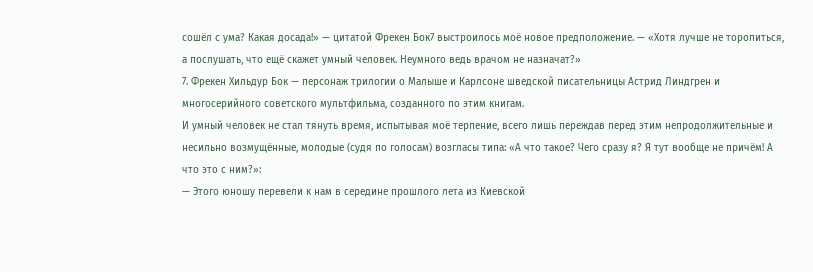сошёл с ума? Какая досада!» — цитатой Фрекен Бок7 выстроилось моё новое предположение. — «Хотя лучше не торопиться, а послушать, что ещё скажет умный человек. Неумного ведь врачом не назначат?»
7. Фрекен Хильдур Бок — персонаж трилогии о Малыше и Карлсоне шведской писательницы Астрид Линдгрен и многосерийного советского мультфильма, созданного по этим книгам.
И умный человек не стал тянуть время, испытывая моё терпение, всего лишь переждав перед этим непродолжительные и несильно возмущённые, молодые (судя по голосам) возгласы типа: «А что такое? Чего сразу я? Я тут вообще не причём! А что это с ним?»:
— Этого юношу перевели к нам в середине прошлого лета из Киевской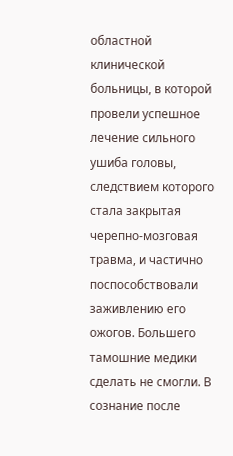областной клинической больницы, в которой провели успешное лечение сильного ушиба головы, следствием которого стала закрытая черепно-мозговая травма, и частично поспособствовали заживлению его ожогов. Большего тамошние медики сделать не смогли. В сознание после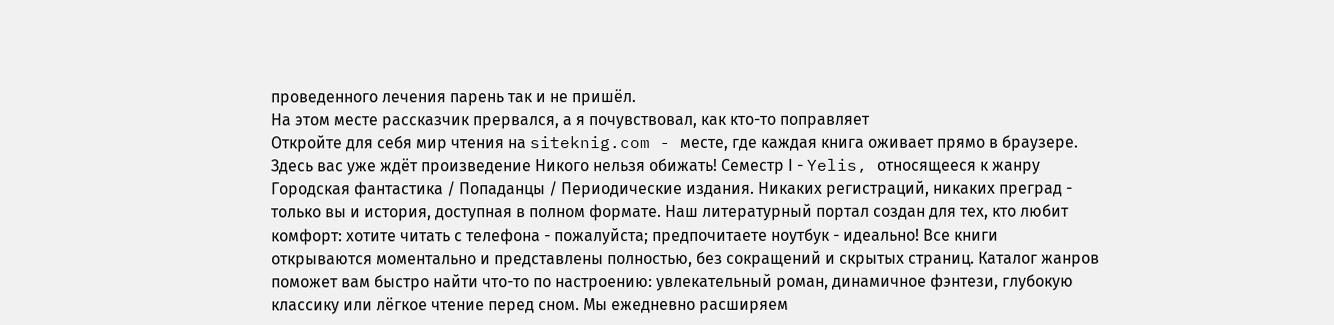проведенного лечения парень так и не пришёл.
На этом месте рассказчик прервался, а я почувствовал, как кто-то поправляет
Откройте для себя мир чтения на siteknig.com - месте, где каждая книга оживает прямо в браузере. Здесь вас уже ждёт произведение Никого нельзя обижать! Семестр І - Yelis, относящееся к жанру Городская фантастика / Попаданцы / Периодические издания. Никаких регистраций, никаких преград - только вы и история, доступная в полном формате. Наш литературный портал создан для тех, кто любит комфорт: хотите читать с телефона - пожалуйста; предпочитаете ноутбук - идеально! Все книги открываются моментально и представлены полностью, без сокращений и скрытых страниц. Каталог жанров поможет вам быстро найти что-то по настроению: увлекательный роман, динамичное фэнтези, глубокую классику или лёгкое чтение перед сном. Мы ежедневно расширяем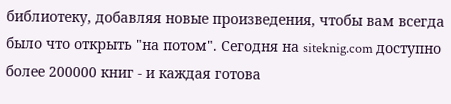библиотеку, добавляя новые произведения, чтобы вам всегда было что открыть "на потом". Сегодня на siteknig.com доступно более 200000 книг - и каждая готова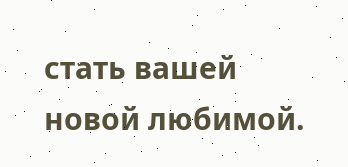стать вашей новой любимой.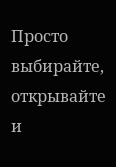Просто выбирайте, открывайте и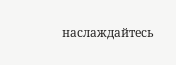наслаждайтесь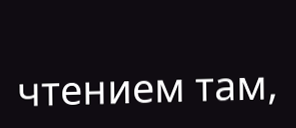чтением там,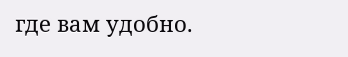где вам удобно.